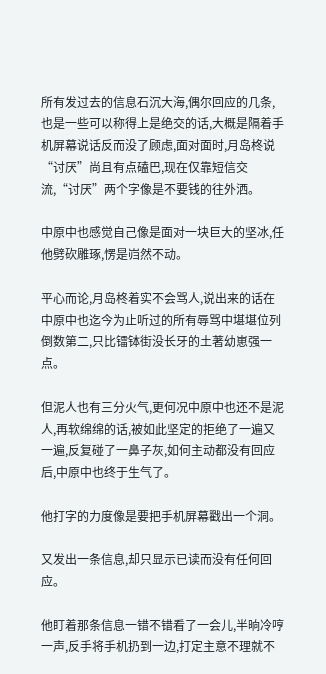所有发过去的信息石沉大海,偶尔回应的几条,也是一些可以称得上是绝交的话,大概是隔着手机屏幕说话反而没了顾虑,面对面时,月岛柊说“讨厌”尚且有点磕巴,现在仅靠短信交流,“讨厌”两个字像是不要钱的往外洒。

中原中也感觉自己像是面对一块巨大的坚冰,任他劈砍雕琢,愣是岿然不动。

平心而论,月岛柊着实不会骂人,说出来的话在中原中也迄今为止听过的所有辱骂中堪堪位列倒数第二,只比镭钵街没长牙的土著幼崽强一点。

但泥人也有三分火气,更何况中原中也还不是泥人,再软绵绵的话,被如此坚定的拒绝了一遍又一遍,反复碰了一鼻子灰,如何主动都没有回应后,中原中也终于生气了。

他打字的力度像是要把手机屏幕戳出一个洞。

又发出一条信息,却只显示已读而没有任何回应。

他盯着那条信息一错不错看了一会儿,半晌冷哼一声,反手将手机扔到一边,打定主意不理就不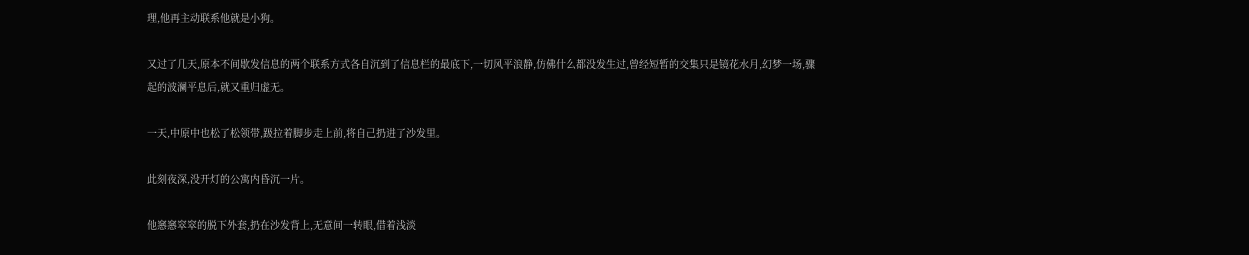理,他再主动联系他就是小狗。

又过了几天,原本不间歇发信息的两个联系方式各自沉到了信息栏的最底下,一切风平浪静,仿佛什么都没发生过,曾经短暂的交集只是镜花水月,幻梦一场,骤起的波澜平息后,就又重归虚无。

一天,中原中也松了松领带,趿拉着脚步走上前,将自己扔进了沙发里。

此刻夜深,没开灯的公寓内昏沉一片。

他窸窸窣窣的脱下外套,扔在沙发背上,无意间一转眼,借着浅淡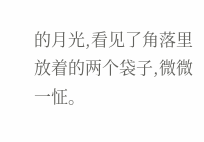的月光,看见了角落里放着的两个袋子,微微一怔。